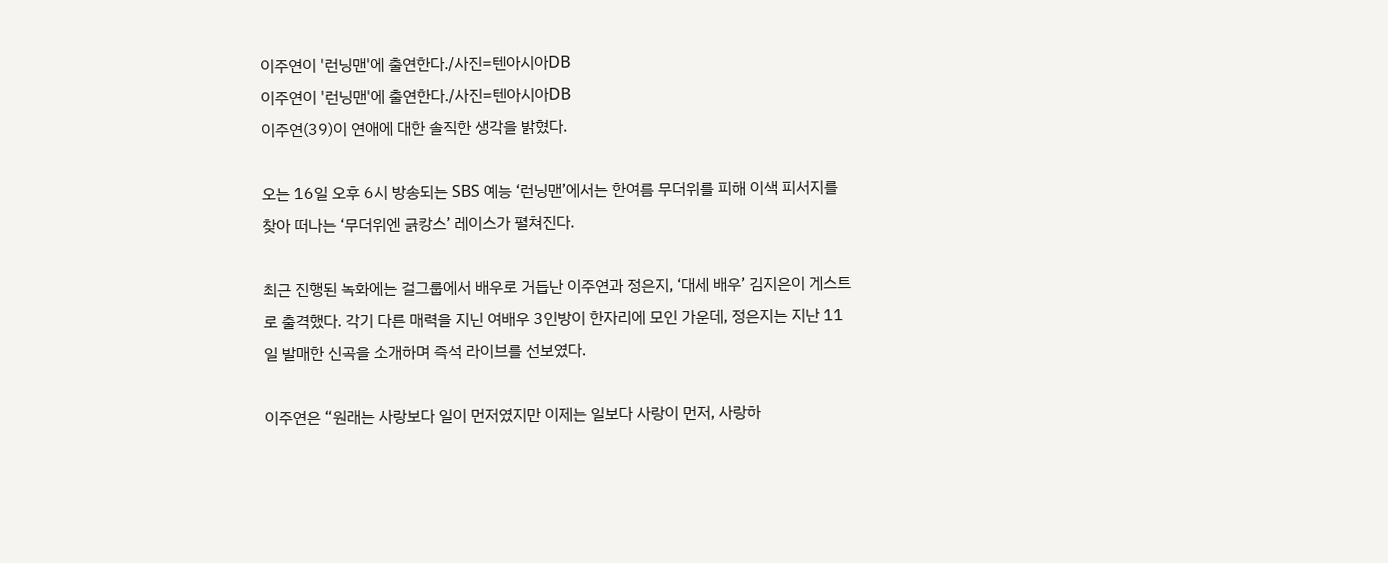이주연이 '런닝맨'에 출연한다./사진=텐아시아DB
이주연이 '런닝맨'에 출연한다./사진=텐아시아DB
이주연(39)이 연애에 대한 솔직한 생각을 밝혔다.

오는 16일 오후 6시 방송되는 SBS 예능 ‘런닝맨’에서는 한여름 무더위를 피해 이색 피서지를 찾아 떠나는 ‘무더위엔 긁캉스’ 레이스가 펼쳐진다.

최근 진행된 녹화에는 걸그룹에서 배우로 거듭난 이주연과 정은지, ‘대세 배우’ 김지은이 게스트로 출격했다. 각기 다른 매력을 지닌 여배우 3인방이 한자리에 모인 가운데, 정은지는 지난 11일 발매한 신곡을 소개하며 즉석 라이브를 선보였다.

이주연은 “원래는 사랑보다 일이 먼저였지만 이제는 일보다 사랑이 먼저, 사랑하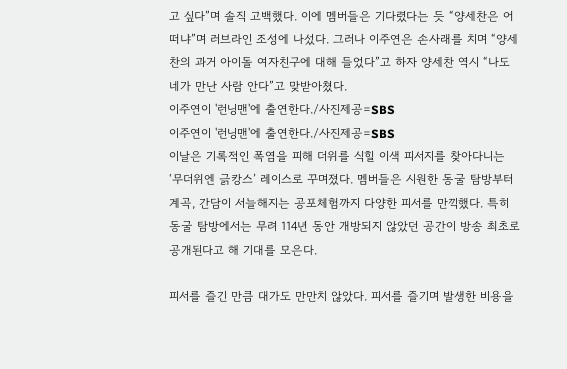고 싶다”며 솔직 고백했다. 이에 멤버들은 기다렸다는 듯 “양세찬은 어떠냐”며 러브라인 조성에 나섰다. 그러나 이주연은 손사래를 치며 “양세찬의 과거 아이돌 여자친구에 대해 들었다”고 하자 양세찬 역시 “나도 네가 만난 사람 안다”고 맞받아쳤다.
이주연이 '런닝맨'에 출연한다./사진제공=SBS
이주연이 '런닝맨'에 출연한다./사진제공=SBS
이날은 기록적인 폭염을 피해 더위를 식힐 이색 피서지를 찾아다니는 ‘무더위엔 긁캉스’ 레이스로 꾸며졌다. 멤버들은 시원한 동굴 탐방부터 계곡, 간담이 서늘해지는 공포체험까지 다양한 피서를 만끽했다. 특히 동굴 탐방에서는 무려 114년 동안 개방되지 않았던 공간이 방송 최초로 공개된다고 해 기대를 모은다.

피서를 즐긴 만큼 대가도 만만치 않았다. 피서를 즐기며 발생한 비용을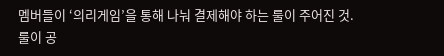멤버들이 ‘의리게임’을 통해 나눠 결제해야 하는 룰이 주어진 것. 룰이 공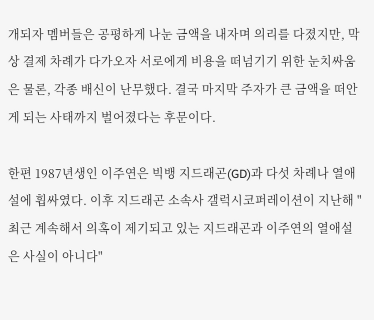개되자 멤버들은 공평하게 나눈 금액을 내자며 의리를 다졌지만, 막상 결제 차례가 다가오자 서로에게 비용을 떠넘기기 위한 눈치싸움은 물론, 각종 배신이 난무했다. 결국 마지막 주자가 큰 금액을 떠안게 되는 사태까지 벌어졌다는 후문이다.

한편 1987년생인 이주연은 빅뱅 지드래곤(GD)과 다섯 차례나 열애설에 휩싸였다. 이후 지드래곤 소속사 갤럭시코퍼레이션이 지난해 "최근 계속해서 의혹이 제기되고 있는 지드래곤과 이주연의 열애설은 사실이 아니다"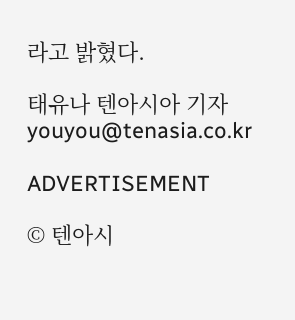라고 밝혔다.

태유나 텐아시아 기자 youyou@tenasia.co.kr

ADVERTISEMENT

© 텐아시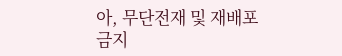아, 무단전재 및 재배포 금지